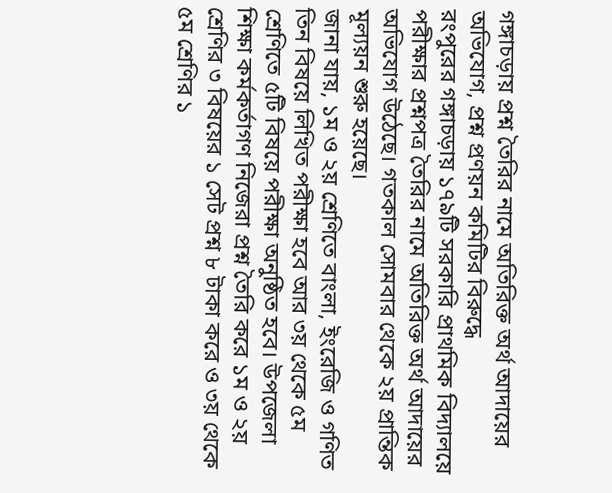গঙ্গাচড়ায় প্রশ্ন তৈরির নামে অতিরিক্ত অর্থ আদায়ের অভিযোগ, প্রশ্ন প্রণয়ন কমিটির বিরুদ্ধে
রংপুরের গঙ্গাচড়ায় ১৭৯টি সরকারি প্রাথমিক বিদ্যালয়ে পরীক্ষার প্রশ্নপত্র তৈরির নামে অতিরিক্ত অর্থ আদায়ের অভিযোগ উঠেছে। গতকাল সোমবার থেকে ২য় প্রান্তিক মূল্যয়ন শুরু হয়েছে।
জানা যায়, ১ম ও ২য় শ্রেণিতে বাংলা, ইংরেজি ও গণিত তিন বিষয়ে লিখিত পরীক্ষা হবে আর ৩য় থেকে ৫ম শ্রেণিতে ৫টি বিষয়ে পরীক্ষা অনুষ্ঠিত হবে। উপজেলা শিক্ষা কর্মকর্তাগণ নিজেরা প্রশ্ন তৈরি করে ১ম ও ২য় শ্রেণির ৩ বিষয়ের ১ সেট প্রশ্ন ৮ টাকা করে ও ৩য় থেকে ৫ম শ্রেণির ১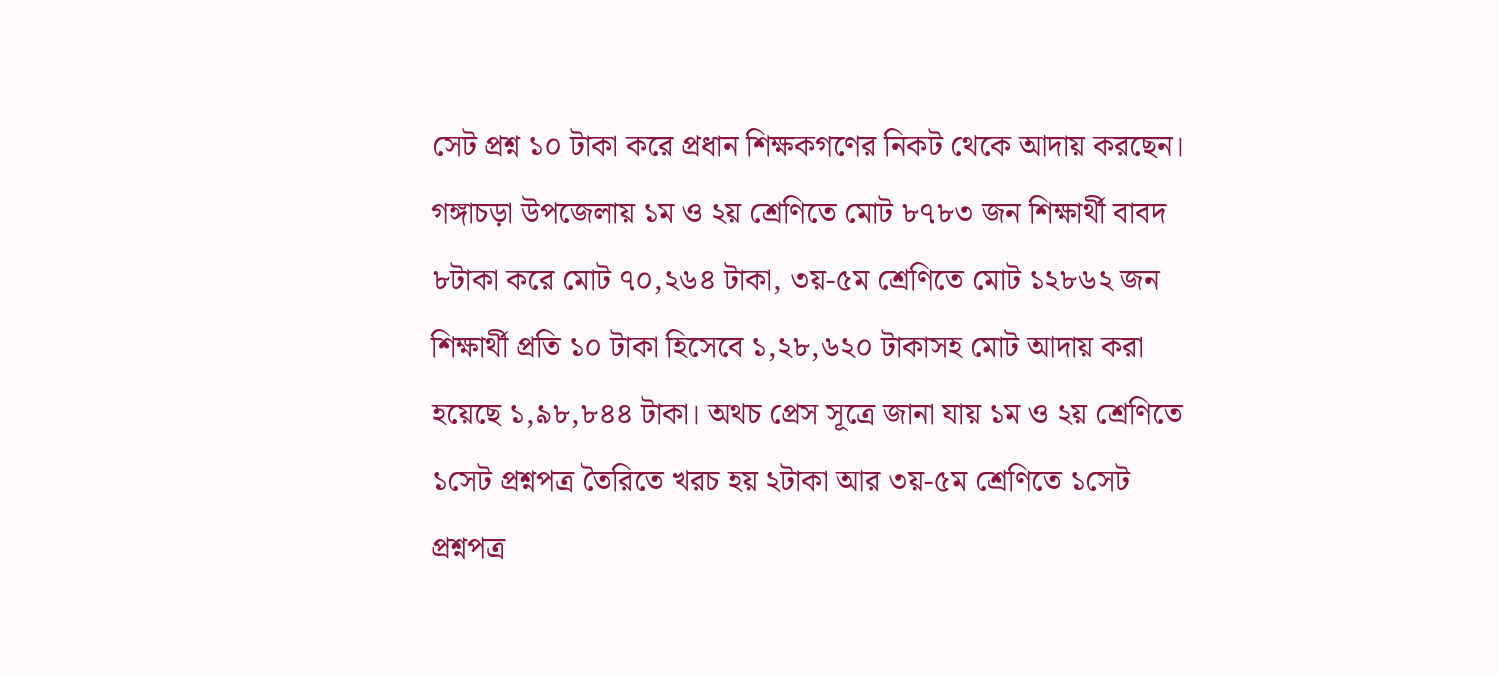সেট প্রশ্ন ১০ টাকা করে প্রধান শিক্ষকগণের নিকট থেকে আদায় করছেন। গঙ্গাচড়া উপজেলায় ১ম ও ২য় শ্রেণিতে মোট ৮৭৮৩ জন শিক্ষার্থী বাবদ ৮টাকা করে মোট ৭০,২৬৪ টাকা, ৩য়-৫ম শ্রেণিতে মোট ১২৮৬২ জন শিক্ষার্থী প্রতি ১০ টাকা হিসেবে ১,২৮,৬২০ টাকাসহ মোট আদায় করা হয়েছে ১,৯৮,৮৪৪ টাকা। অথচ প্রেস সূত্রে জানা যায় ১ম ও ২য় শ্রেণিতে ১সেট প্রশ্নপত্র তৈরিতে খরচ হয় ২টাকা আর ৩য়-৫ম শ্রেণিতে ১সেট প্রশ্নপত্র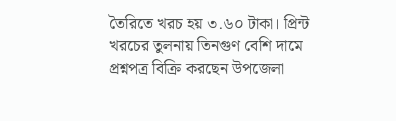তৈরিতে খরচ হয় ৩.৬০ টাকা। প্রিন্ট খরচের তুলনায় তিনগুণ বেশি দামে প্রশ্নপত্র বিক্রি করছেন উপজেলা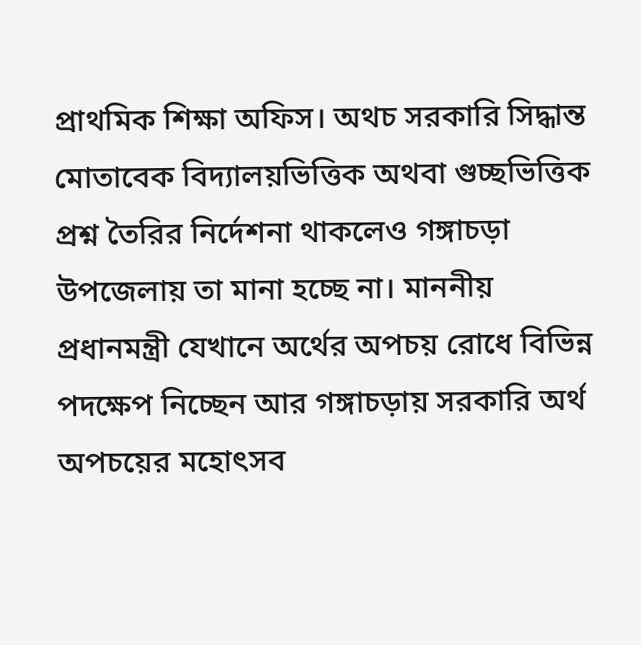প্রাথমিক শিক্ষা অফিস। অথচ সরকারি সিদ্ধান্ত মোতাবেক বিদ্যালয়ভিত্তিক অথবা গুচ্ছভিত্তিক প্রশ্ন তৈরির নির্দেশনা থাকলেও গঙ্গাচড়া উপজেলায় তা মানা হচ্ছে না। মাননীয় প্রধানমন্ত্রী যেখানে অর্থের অপচয় রোধে বিভিন্ন পদক্ষেপ নিচ্ছেন আর গঙ্গাচড়ায় সরকারি অর্থ অপচয়ের মহোৎসব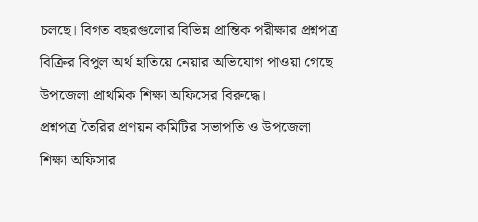চলছে। বিগত বছরগুলোর বিভিন্ন প্রান্তিক পরীক্ষার প্রশ্নপত্র বিক্রির বিপুল অর্থ হাতিয়ে নেয়ার অভিযোগ পাওয়া গেছে উপজেলা প্রাথমিক শিক্ষা অফিসের বিরুদ্ধে।
প্রশ্নপত্র তৈরির প্রণয়ন কমিটির সভাপতি ও উপজেলা শিক্ষা অফিসার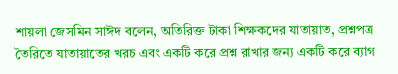শায়লা জেসমিন সাঈদ বলেন, অতিরিক্ত টাকা শিক্ষকদের যাতায়াত, প্রশ্নপত্র তৈরিতে যাতায়াতের খরচ এবং একটি করে প্রশ্ন রাখার জন্য একটি করে ব্যাগ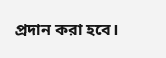প্রদান করা হবে।